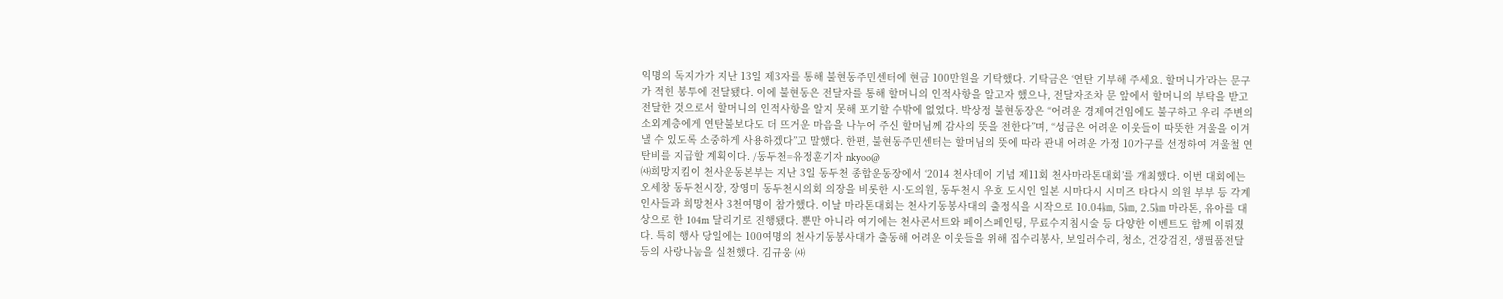익명의 독지가가 지난 13일 제3자를 통해 불현동주민센터에 현금 100만원을 기탁했다. 기탁금은 ‘연탄 기부해 주세요. 할머니가’라는 문구가 적힌 봉투에 전달됐다. 이에 불현동은 전달자를 통해 할머니의 인적사항을 알고자 했으나, 전달자조차 문 앞에서 할머니의 부탁을 받고 전달한 것으로서 할머니의 인적사항을 알지 못해 포기할 수밖에 없었다. 박상정 불현동장은 “어려운 경제여건임에도 불구하고 우리 주변의 소외계층에게 연탄불보다도 더 뜨거운 마음을 나누어 주신 할머님께 감사의 뜻을 전한다”며, “성금은 어려운 이웃들이 따뜻한 겨울을 이겨낼 수 있도록 소중하게 사용하겠다”고 말했다. 한편, 불현동주민센터는 할머님의 뜻에 따라 관내 어려운 가정 10가구를 선정하여 겨울철 연탄비를 지급할 계획이다. /동두천=유정훈기자 nkyoo@
㈔희망지킴이 천사운동본부는 지난 3일 동두천 종합운동장에서 ‘2014 천사데이 기념 제11회 천사마라톤대회’를 개최했다. 이번 대회에는 오세창 동두천시장, 장영미 동두천시의회 의장을 비롯한 시·도의원, 동두천시 우호 도시인 일본 시마다시 시미즈 타다시 의원 부부 등 각계 인사들과 희망천사 3천여명이 참가했다. 이날 마라톤대회는 천사기동봉사대의 출정식을 시작으로 10.04㎞, 5㎞, 2.5㎞ 마라톤, 유아를 대상으로 한 104m 달리기로 진행됐다. 뿐만 아니라 여기에는 천사콘서트와 페이스페인팅, 무료수지침시술 등 다양한 이벤트도 함께 이뤄졌다. 특히 행사 당일에는 100여명의 천사기동봉사대가 출동해 어려운 이웃들을 위해 집수리봉사, 보일러수리, 청소, 건강검진, 생필품전달 등의 사랑나눔을 실천했다. 김규웅 ㈔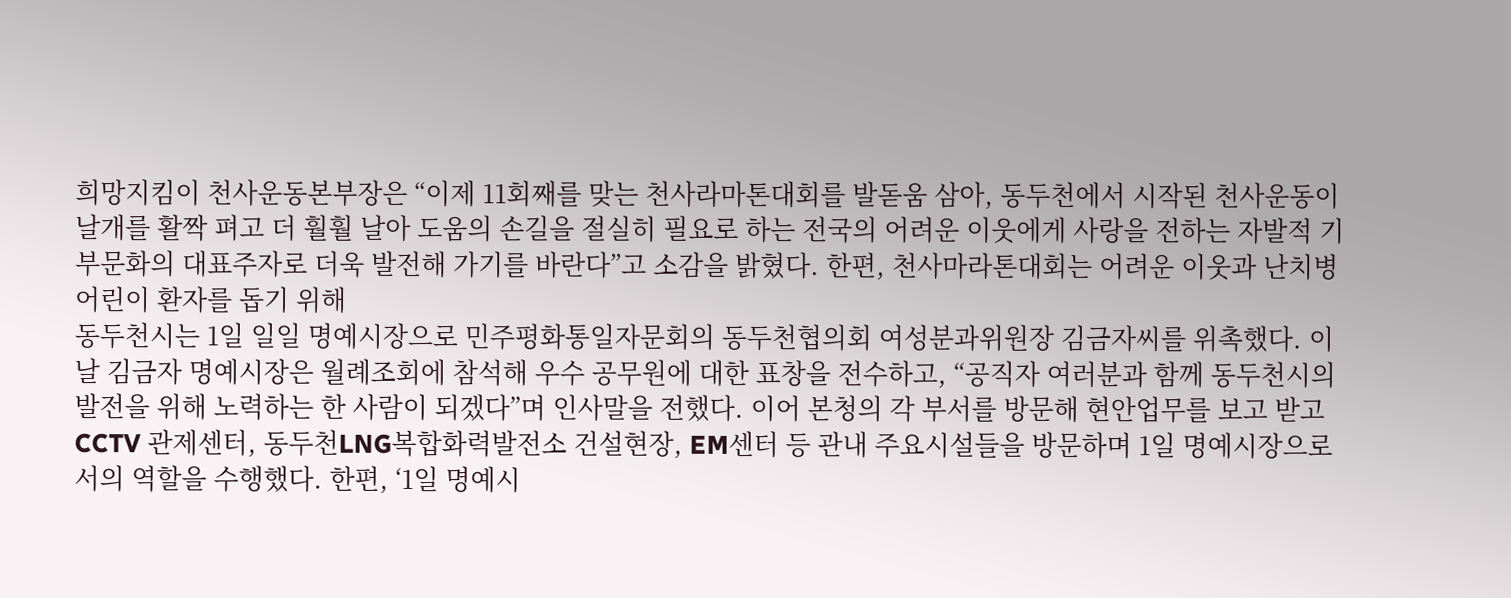희망지킴이 천사운동본부장은 “이제 11회째를 맞는 천사라마톤대회를 발돋움 삼아, 동두천에서 시작된 천사운동이 날개를 활짝 펴고 더 훨훨 날아 도움의 손길을 절실히 필요로 하는 전국의 어려운 이웃에게 사랑을 전하는 자발적 기부문화의 대표주자로 더욱 발전해 가기를 바란다”고 소감을 밝혔다. 한편, 천사마라톤대회는 어려운 이웃과 난치병 어린이 환자를 돕기 위해
동두천시는 1일 일일 명예시장으로 민주평화통일자문회의 동두천협의회 여성분과위원장 김금자씨를 위촉했다. 이날 김금자 명예시장은 월례조회에 참석해 우수 공무원에 대한 표창을 전수하고, “공직자 여러분과 함께 동두천시의 발전을 위해 노력하는 한 사람이 되겠다”며 인사말을 전했다. 이어 본청의 각 부서를 방문해 현안업무를 보고 받고 CCTV 관제센터, 동두천LNG복합화력발전소 건설현장, EM센터 등 관내 주요시설들을 방문하며 1일 명예시장으로서의 역할을 수행했다. 한편, ‘1일 명예시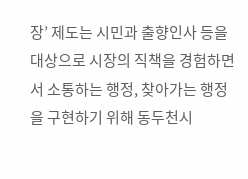장’ 제도는 시민과 출향인사 등을 대상으로 시장의 직책을 경험하면서 소통하는 행정, 찾아가는 행정을 구현하기 위해 동두천시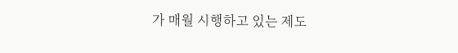가 매월 시행하고 있는 제도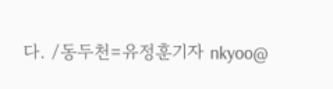다. /동두천=유정훈기자 nkyoo@